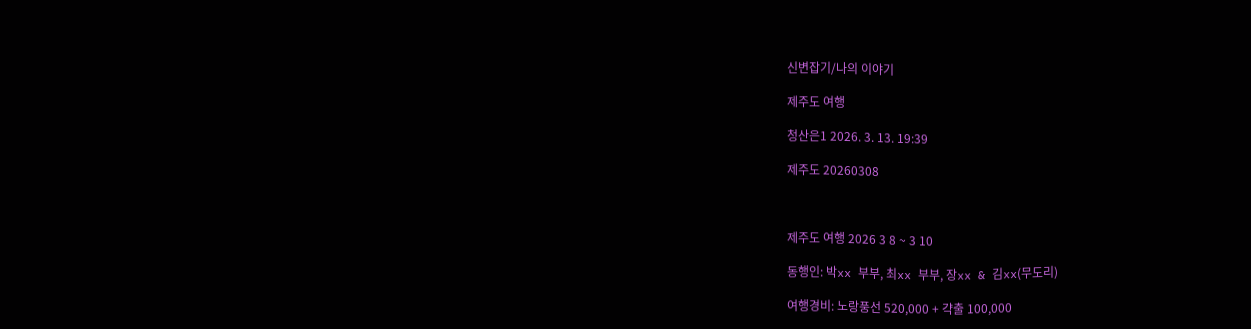신변잡기/나의 이야기

제주도 여행

청산은1 2026. 3. 13. 19:39

제주도 20260308



제주도 여행 2026 3 8 ~ 3 10

동행인: 박xx 부부, 최xx 부부, 장xx & 김xx(무도리)

여행경비: 노랑풍선 520,000 + 갹출 100,000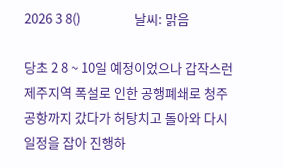2026 3 8()                  날씨: 맑음

당초 2 8 ~ 10일 예정이었으나 갑작스런 제주지역 폭설로 인한 공행폐쇄로 청주공항까지 갔다가 허탕치고 돌아와 다시 일정을 잡아 진행하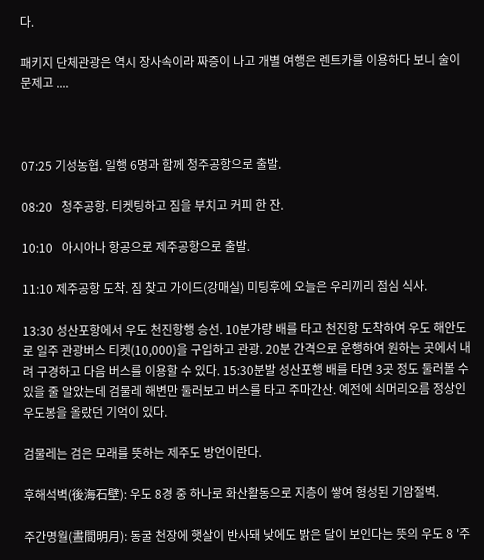다.

패키지 단체관광은 역시 장사속이라 짜증이 나고 개별 여행은 렌트카를 이용하다 보니 술이 문제고 ....



07:25 기성농협. 일행 6명과 함께 청주공항으로 출발.

08:20   청주공항. 티켓팅하고 짐을 부치고 커피 한 잔.

10:10   아시아나 항공으로 제주공항으로 출발.

11:10 제주공항 도착. 짐 찾고 가이드(강매실) 미팅후에 오늘은 우리끼리 점심 식사.

13:30 성산포항에서 우도 천진항행 승선. 10분가량 배를 타고 천진항 도착하여 우도 해안도로 일주 관광버스 티켓(10,000)을 구입하고 관광. 20분 간격으로 운행하여 원하는 곳에서 내려 구경하고 다음 버스를 이용할 수 있다. 15:30분발 성산포행 배를 타면 3곳 정도 둘러볼 수 있을 줄 알았는데 검물레 해변만 둘러보고 버스를 타고 주마간산. 예전에 쇠머리오름 정상인 우도봉을 올랐던 기억이 있다.

검물레는 검은 모래를 뜻하는 제주도 방언이란다.

후해석벽(後海石壁): 우도 8경 중 하나로 화산활동으로 지층이 쌓여 형성된 기암절벽.

주간명월(晝間明月): 동굴 천장에 햇살이 반사돼 낮에도 밝은 달이 보인다는 뜻의 우도 8 '주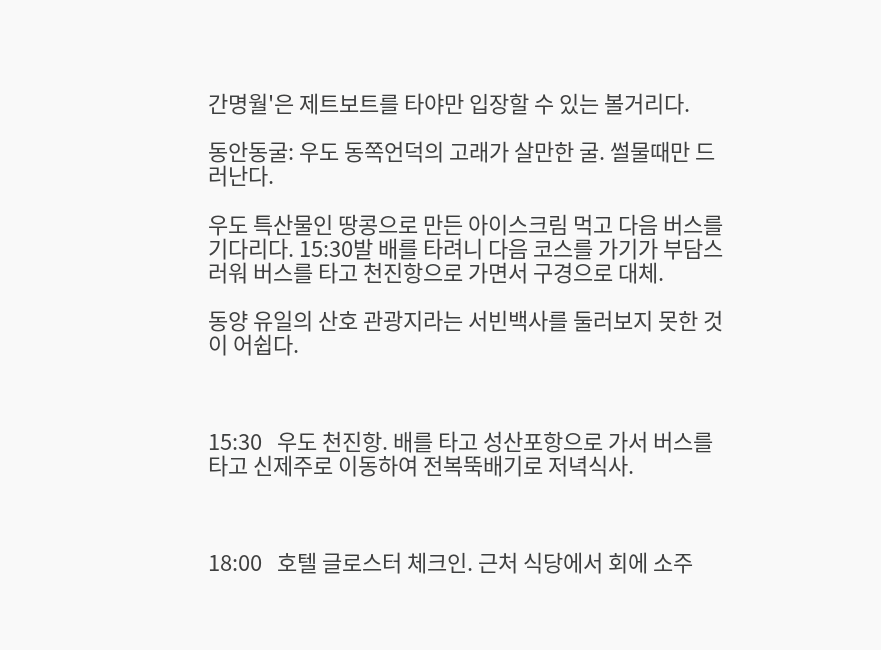간명월'은 제트보트를 타야만 입장할 수 있는 볼거리다.

동안동굴: 우도 동쪽언덕의 고래가 살만한 굴. 썰물때만 드러난다.

우도 특산물인 땅콩으로 만든 아이스크림 먹고 다음 버스를 기다리다. 15:30발 배를 타려니 다음 코스를 가기가 부담스러워 버스를 타고 천진항으로 가면서 구경으로 대체.

동양 유일의 산호 관광지라는 서빈백사를 둘러보지 못한 것이 어쉽다.



15:30   우도 천진항. 배를 타고 성산포항으로 가서 버스를 타고 신제주로 이동하여 전복뚝배기로 저녁식사.



18:00   호텔 글로스터 체크인. 근처 식당에서 회에 소주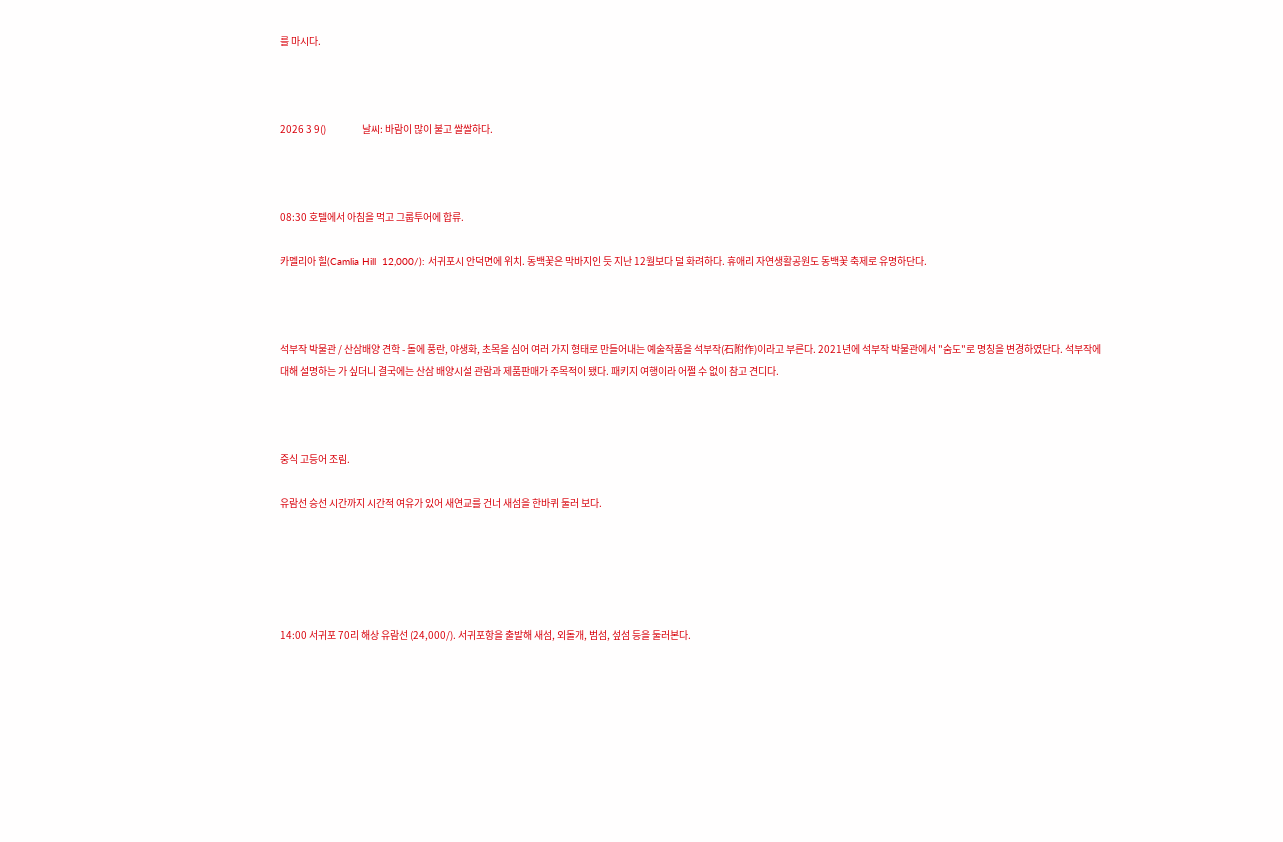를 마시다.



2026 3 9()                  날씨: 바람이 많이 불고 쌀쌀하다.



08:30 호텔에서 아침을 먹고 그룹투어에 합류.

카멜리아 힐(Camlia Hill  12,000/): 서귀포시 안덕면에 위치. 동백꽃은 막바지인 듯 지난 12월보다 덜 화려하다. 휴애리 자연생활공원도 동백꽃 축제로 유명하단다.



석부작 박물관 / 산삼배양 견학 - 돌에 풍란, 야생화, 초목을 심어 여러 가지 형태로 만들어내는 예술작품을 석부작(石附作)이라고 부른다. 2021년에 석부작 박물관에서 "숨도"로 명칭을 변경하였단다. 석부작에 대해 설명하는 가 싶더니 결국에는 산삼 배양시설 관람과 제품판매가 주목적이 됐다. 패키지 여행이라 어쩔 수 없이 참고 견디다.



중식 고등어 조림.

유람선 승선 시간까지 시간적 여유가 있어 새연교를 건너 새섬을 한바퀴 둘러 보다.





14:00 서귀포 70리 해상 유람선 (24,000/). 서귀포항을 출발해 새섬, 외돌개, 범섬, 섶섬 등을 둘러본다.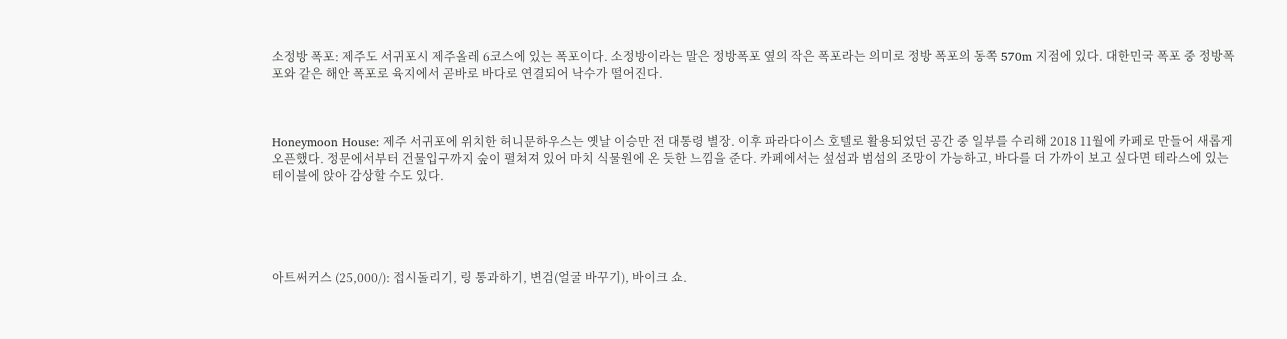소정방 폭포: 제주도 서귀포시 제주올레 6코스에 있는 폭포이다. 소정방이라는 말은 정방폭포 옆의 작은 폭포라는 의미로 정방 폭포의 동쪽 570m 지점에 있다. 대한민국 폭포 중 정방폭포와 같은 해안 폭포로 육지에서 곧바로 바다로 연결되어 낙수가 떨어진다.



Honeymoon House: 제주 서귀포에 위치한 허니문하우스는 옛날 이승만 전 대통령 별장. 이후 파라다이스 호텔로 활용되었던 공간 중 일부를 수리해 2018 11월에 카페로 만들어 새롭게 오픈했다. 정문에서부터 건물입구까지 숲이 펼쳐져 있어 마치 식물원에 온 듯한 느낌을 준다. 카페에서는 섶섬과 범섬의 조망이 가능하고, 바다를 더 가까이 보고 싶다면 테라스에 있는 테이블에 앉아 감상할 수도 있다.





아트써커스 (25,000/): 접시돌리기, 링 통과하기, 변검(얼굴 바꾸기), 바이크 쇼.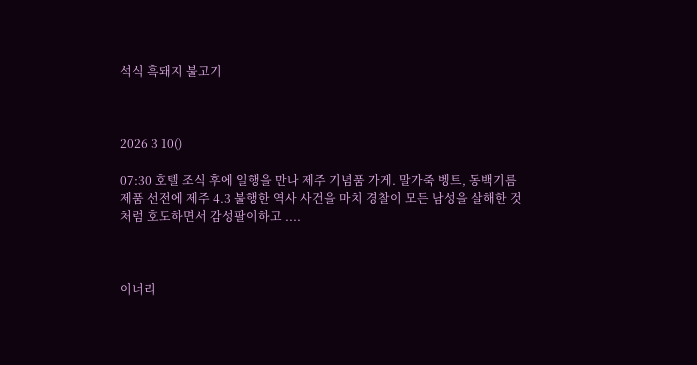석식 흑돼지 불고기



2026 3 10()

07:30 호텔 조식 후에 일행을 만나 제주 기념품 가게. 말가죽 벵트, 동백기름 제품 선전에 제주 4.3 불행한 역사 사건을 마치 경찰이 모든 남성을 살해한 것처럼 호도하면서 감성팔이하고 ....



이너리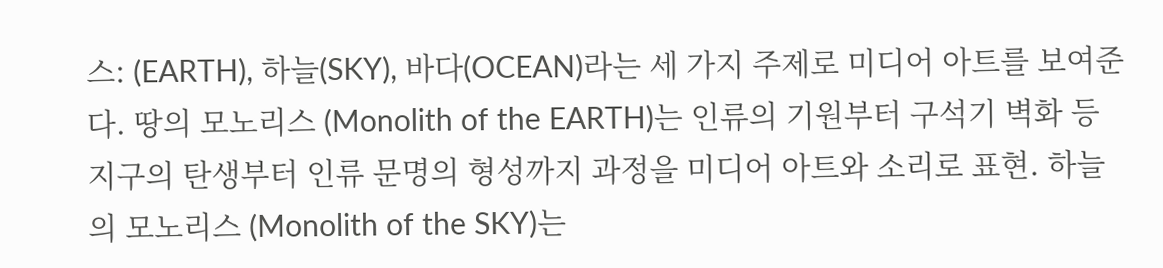스: (EARTH), 하늘(SKY), 바다(OCEAN)라는 세 가지 주제로 미디어 아트를 보여준다. 땅의 모노리스 (Monolith of the EARTH)는 인류의 기원부터 구석기 벽화 등 지구의 탄생부터 인류 문명의 형성까지 과정을 미디어 아트와 소리로 표현. 하늘의 모노리스 (Monolith of the SKY)는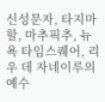신성문자, 타지마할, 마추픽추, 뉴욕 타임스퀘어, 리우 데 자네이루의 예수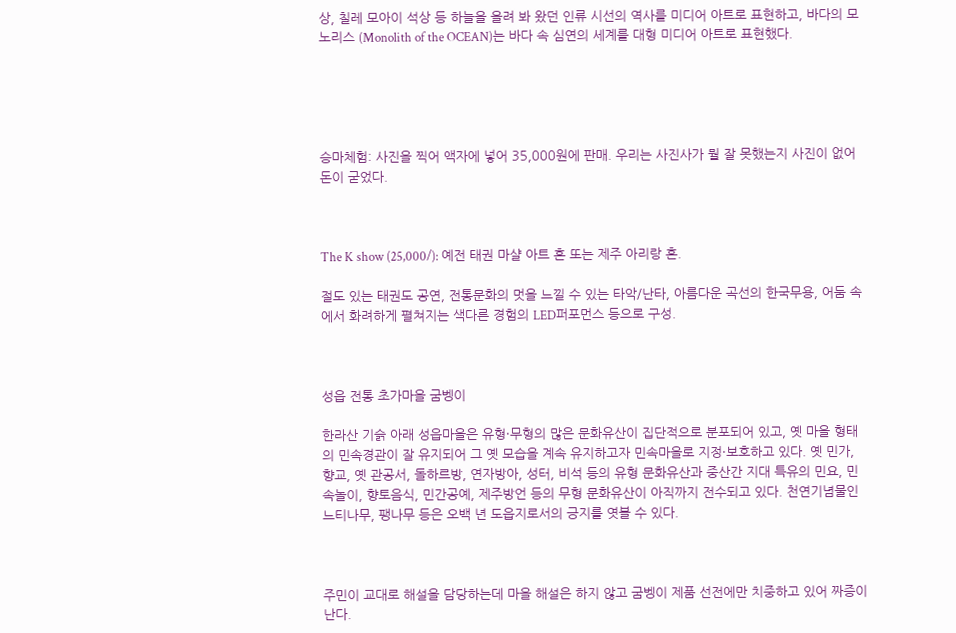상, 칠레 모아이 석상 등 하늘을 올려 봐 왔던 인류 시선의 역사를 미디어 아트로 표현하고, 바다의 모노리스 (Monolith of the OCEAN)는 바다 속 심연의 세계를 대형 미디어 아트로 표현했다.





승마체험: 사진을 찍어 액자에 넣어 35,000원에 판매. 우리는 사진사가 뭘 잘 못했는지 사진이 없어 돈이 굳었다.



The K show (25,000/): 예전 태권 마샬 아트 혼 또는 제주 아리랑 혼.

절도 있는 태권도 공연, 전통문화의 멋을 느낄 수 있는 타악/난타, 아름다운 곡선의 한국무용, 어둠 속에서 화려하게 펼쳐지는 색다른 경험의 LED퍼포먼스 등으로 구성.



성읍 전통 초가마을 굼벵이

한라산 기슭 아래 성읍마을은 유형·무형의 많은 문화유산이 집단적으로 분포되어 있고, 옛 마을 형태의 민속경관이 잘 유지되어 그 옛 모습을 계속 유지하고자 민속마을로 지정·보호하고 있다. 옛 민가, 향교, 옛 관공서, 돌하르방, 연자방아, 성터, 비석 등의 유형 문화유산과 중산간 지대 특유의 민요, 민속놀이, 향토음식, 민간공예, 제주방언 등의 무형 문화유산이 아직까지 전수되고 있다. 천연기념물인 느티나무, 팽나무 등은 오백 년 도읍지로서의 긍지를 엿볼 수 있다.



주민이 교대로 해설을 담당하는데 마을 해설은 하지 않고 굼벵이 제품 선전에만 치중하고 있어 짜증이 난다.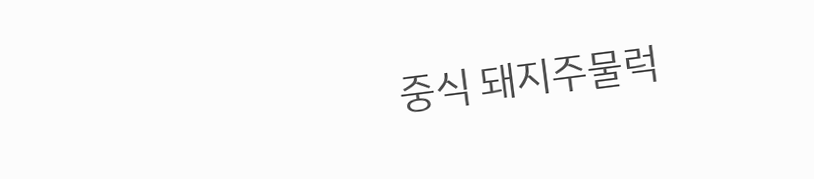중식 돼지주물럭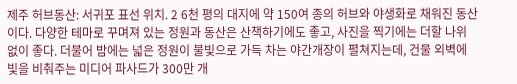제주 허브동산: 서귀포 표선 위치. 2 6천 평의 대지에 약 150여 종의 허브와 야생화로 채워진 동산이다. 다양한 테마로 꾸며져 있는 정원과 동산은 산책하기에도 좋고, 사진을 찍기에는 더할 나위 없이 좋다. 더불어 밤에는 넓은 정원이 불빛으로 가득 차는 야간개장이 펼쳐지는데, 건물 외벽에 빛을 비춰주는 미디어 파사드가 300만 개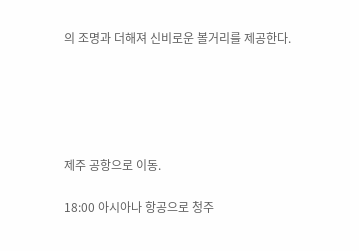의 조명과 더해져 신비로운 볼거리를 제공한다.





제주 공항으로 이동.

18:00 아시아나 항공으로 청주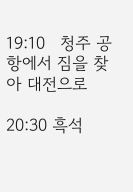19:10   청주 공항에서 짐을 찾아 대전으로

20:30 흑석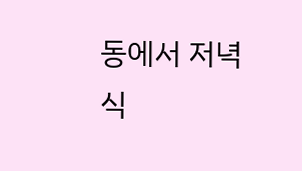동에서 저녁 식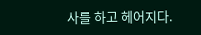사를 하고 헤어지다.